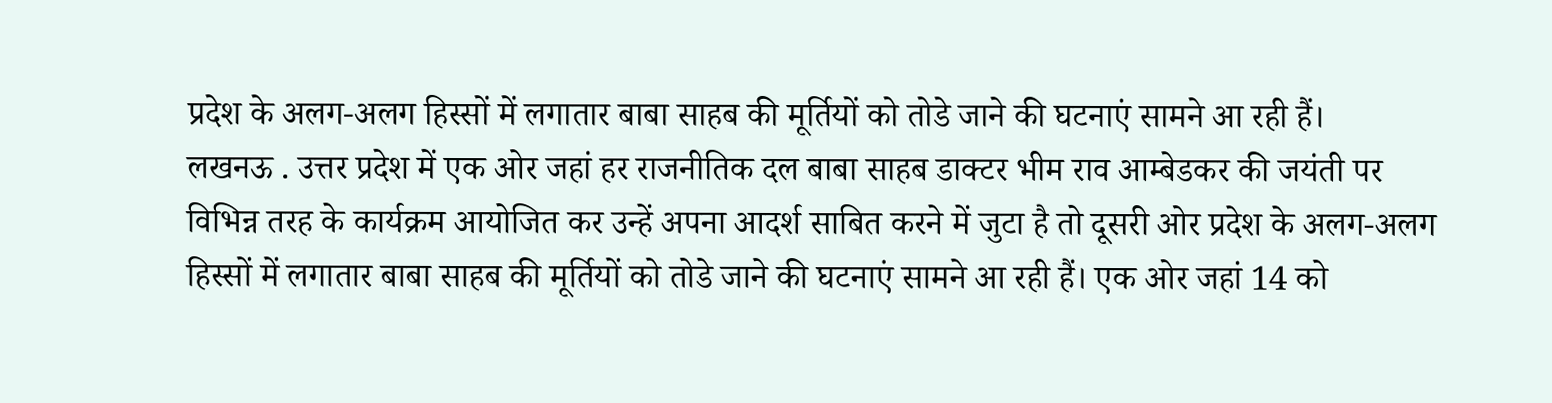प्रदेश के अलग-अलग हिस्सों में लगातार बाबा साहब की मूर्तियों को तोडे जाने की घटनाएं सामने आ रही हैं।
लखनऊ . उत्तर प्रदेश में एक ओर जहां हर राजनीतिक दल बाबा साहब डाक्टर भीम राव आम्बेडकर की जयंती पर विभिन्न तरह के कार्यक्रम आयोजित कर उन्हें अपना आदर्श साबित करने में जुटा है तो दूसरी ओर प्रदेश के अलग-अलग हिस्सों में लगातार बाबा साहब की मूर्तियों को तोडे जाने की घटनाएं सामने आ रही हैं। एक ओर जहां 14 को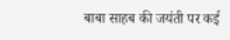बाबा साहब की जयंती पर कई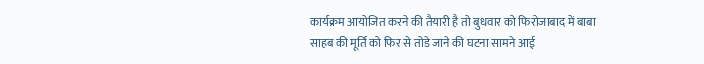कार्यक्रम आयोजित करने की तैयारी है तो बुधवार को फिरोजाबाद में बाबा साहब की मूर्ति को फिर से तोडे जाने की घटना सामने आई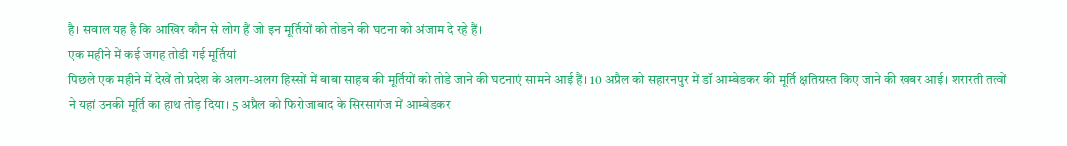है। सवाल यह है कि आखिर कौन से लोग हैं जो इन मूर्तियों को तोडने की घटना को अंजाम दे रहे हैं।
एक महीने में कई जगह तोडी गई मूर्तियां
पिछले एक महीने में देखें तो प्रदेश के अलग-अलग हिस्सों में बाबा साहब की मूर्तियों को तोडे जाने की घटनाएं सामने आई हैं। 10 अप्रैल को सहारनपुर में डॉ आम्बेडकर की मूर्ति क्षतिग्रस्त किए जाने की खबर आई। शरारती तत्वों ने यहां उनकी मूर्ति का हाथ तोड़ दिया। 5 अप्रैल को फिरोजाबाद के सिरसागंज में आम्बेडकर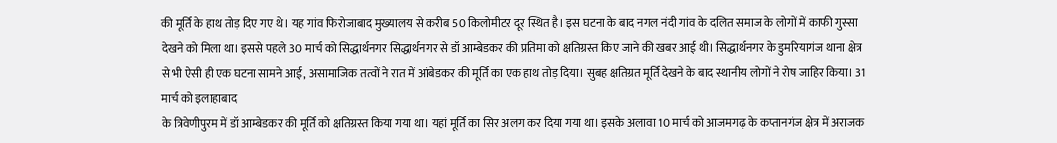की मूर्ति के हाथ तोड़ दिए गए थे। यह गांव फिरोजाबाद मुख्यालय से करीब 50 किलोमीटर दूर स्थित है। इस घटना के बाद नगल नंदी गांव के दलित समाज के लोगों में काफी गुस्सा देखने को मिला था। इससे पहले 30 मार्च को सिद्धार्थनगर सिद्धार्थनगर से डॉ आम्बेडकर की प्रतिमा को क्षतिग्रस्त किए जाने की खबर आई थी। सिद्धार्थनगर के डुमरियागंज थाना क्षेत्र से भी ऐसी ही एक घटना सामने आई, असामाजिक तत्वों ने रात में आंबेडकर की मूर्ति का एक हाथ तोड़ दिया। सुबह क्षतिग्रत मूर्ति देखने के बाद स्थानीय लोगों ने रोष जाहिर किया। 31 मार्च को इलाहाबाद
के त्रिवेणीपुरम में डॉ आम्बेडकर की मूर्ति को क्षतिग्रस्त किया गया था। यहां मूर्ति का सिर अलग कर दिया गया था। इसके अलावा 10 मार्च को आजमगढ़ के कप्तानगंज क्षेत्र में अराजक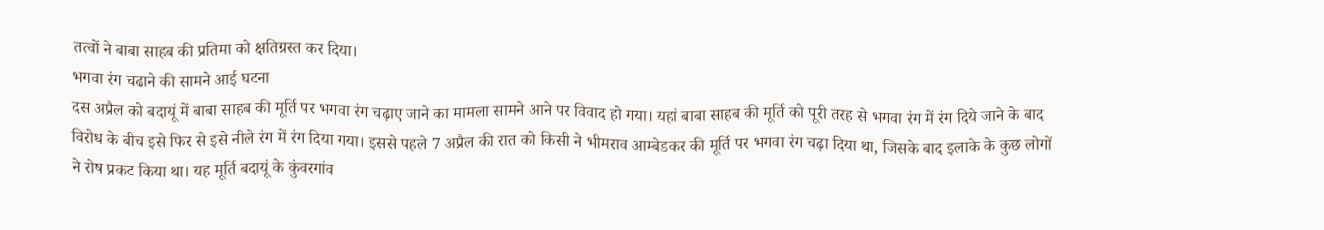तत्वों ने बाबा साहब की प्रतिमा को क्षतिग्रस्त कर दिया।
भगवा रंग चढाने की सामने आई घटना
दस अप्रैल को बदायूं में बाबा साहब की मूर्ति पर भगवा रंग चढ़ाए जाने का मामला सामने आने पर विवाद हो गया। यहां बाबा साहब की मूर्ति को पूरी तरह से भगवा रंग में रंग दिये जाने के बाद विरोध के बीच इसे फिर से इसे नीले रंग में रंग दिया गया। इससे पहले 7 अप्रैल की रात को किसी ने भीमराव आम्बेडकर की मूर्ति पर भगवा रंग चढ़ा दिया था, जिसके बाद इलाके के कुछ लोगों ने रोष प्रकट किया था। यह मूर्ति बदायूं के कुंवरगांव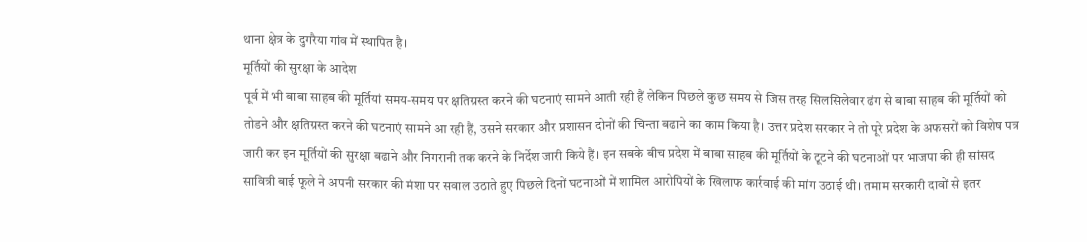थाना क्षेत्र के दुगरैया गांव में स्थापित है।
मूर्तियों की सुरक्षा के आदेश
पूर्व में भी बाबा साहब की मूर्तियां समय-समय पर क्षतिग्रस्त करने की घटनाएं सामने आती रही हैं लेकिन पिछले कुछ समय से जिस तरह सिलसिलेवार ढंग से बाबा साहब की मूर्तियों को तोडने और क्षतिग्रस्त करने की घटनाएं सामने आ रही हैं, उसने सरकार और प्रशासन दोनों की चिन्ता बढाने का काम किया है। उत्तर प्रदेश सरकार ने तो पूरे प्रदेश के अफसरों को विशेष पत्र जारी कर इन मूर्तियों की सुरक्षा बढाने और निगरानी तक करने के निर्देश जारी किये हैं। इन सबके बीच प्रदेश में बाबा साहब की मूर्तियों के टूटने की घटनाओं पर भाजपा की ही सांसद सावित्री बाई फूले ने अपनी सरकार की मंशा पर सवाल उठाते हुए पिछले दिनों घटनाओं में शामिल आरोपियों के खिलाफ कार्रवाई की मांग उठाई थी। तमाम सरकारी दावों से इतर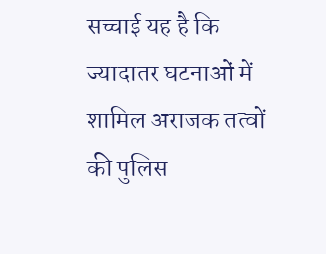सच्चाई यह है कि ज्यादातर घटनाओं में शामिल अराजक तत्वों की पुलिस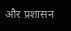और प्रशासन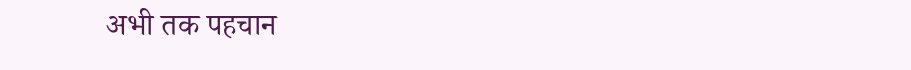अभी तक पहचान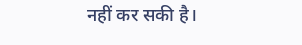नहीं कर सकी है।